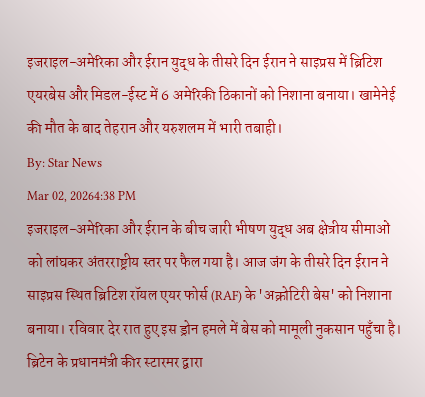इजराइल-अमेरिका और ईरान युद्ध के तीसरे दिन ईरान ने साइप्रस में ब्रिटिश एयरबेस और मिडल-ईस्ट में 6 अमेरिकी ठिकानों को निशाना बनाया। खामेनेई की मौत के बाद तेहरान और यरुशलम में भारी तबाही।
By: Star News
Mar 02, 20264:38 PM
इजराइल-अमेरिका और ईरान के बीच जारी भीषण युद्ध अब क्षेत्रीय सीमाओं को लांघकर अंतरराष्ट्रीय स्तर पर फैल गया है। आज जंग के तीसरे दिन ईरान ने साइप्रस स्थित ब्रिटिश रॉयल एयर फोर्स (RAF) के 'अक्रोटिरी बेस' को निशाना बनाया। रविवार देर रात हुए इस ड्रोन हमले में बेस को मामूली नुकसान पहुँचा है। ब्रिटेन के प्रधानमंत्री कीर स्टारमर द्वारा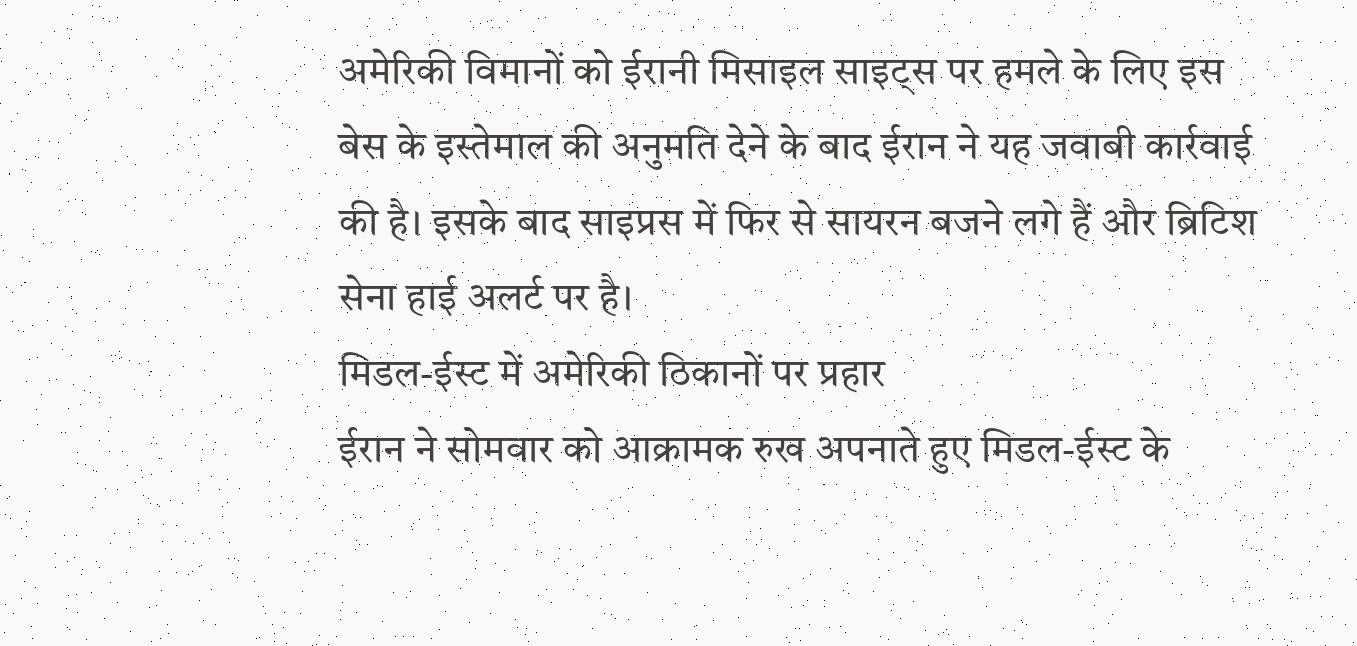अमेरिकी विमानों को ईरानी मिसाइल साइट्स पर हमले के लिए इस बेस के इस्तेमाल की अनुमति देने के बाद ईरान ने यह जवाबी कार्रवाई की है। इसके बाद साइप्रस में फिर से सायरन बजने लगे हैं और ब्रिटिश सेना हाई अलर्ट पर है।
मिडल-ईस्ट में अमेरिकी ठिकानों पर प्रहार
ईरान ने सोमवार को आक्रामक रुख अपनाते हुए मिडल-ईस्ट के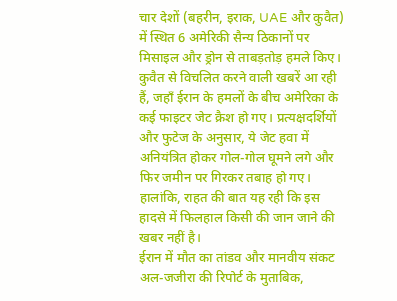चार देशों (बहरीन, इराक, UAE और कुवैत) में स्थित 6 अमेरिकी सैन्य ठिकानों पर मिसाइल और ड्रोन से ताबड़तोड़ हमले किए। कुवैत से विचलित करने वाली खबरें आ रही हैं, जहाँ ईरान के हमलों के बीच अमेरिका के कई फाइटर जेट क्रैश हो गए। प्रत्यक्षदर्शियों और फुटेज के अनुसार, ये जेट हवा में अनियंत्रित होकर गोल-गोल घूमने लगे और फिर जमीन पर गिरकर तबाह हो गए। हालांकि, राहत की बात यह रही कि इस हादसे में फिलहाल किसी की जान जाने की खबर नहीं है।
ईरान में मौत का तांडव और मानवीय संकट
अल-जजीरा की रिपोर्ट के मुताबिक,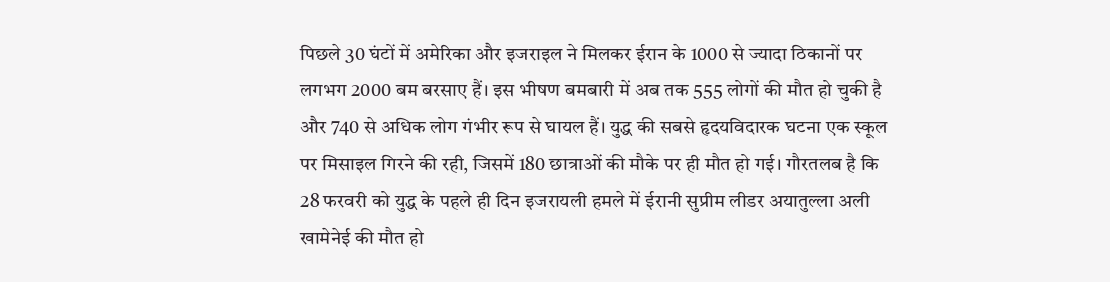पिछले 30 घंटों में अमेरिका और इजराइल ने मिलकर ईरान के 1000 से ज्यादा ठिकानों पर लगभग 2000 बम बरसाए हैं। इस भीषण बमबारी में अब तक 555 लोगों की मौत हो चुकी है और 740 से अधिक लोग गंभीर रूप से घायल हैं। युद्ध की सबसे हृदयविदारक घटना एक स्कूल पर मिसाइल गिरने की रही, जिसमें 180 छात्राओं की मौके पर ही मौत हो गई। गौरतलब है कि 28 फरवरी को युद्ध के पहले ही दिन इजरायली हमले में ईरानी सुप्रीम लीडर अयातुल्ला अली खामेनेई की मौत हो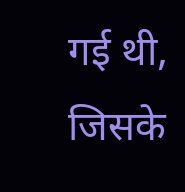गई थी, जिसके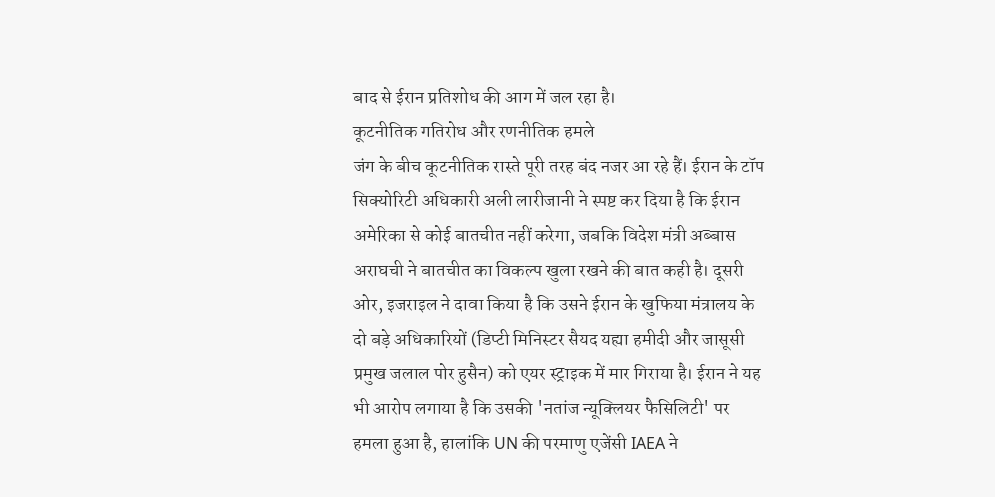बाद से ईरान प्रतिशोध की आग में जल रहा है।
कूटनीतिक गतिरोध और रणनीतिक हमले
जंग के बीच कूटनीतिक रास्ते पूरी तरह बंद नजर आ रहे हैं। ईरान के टॉप सिक्योरिटी अधिकारी अली लारीजानी ने स्पष्ट कर दिया है कि ईरान अमेरिका से कोई बातचीत नहीं करेगा, जबकि विदेश मंत्री अब्बास अराघची ने बातचीत का विकल्प खुला रखने की बात कही है। दूसरी ओर, इजराइल ने दावा किया है कि उसने ईरान के खुफिया मंत्रालय के दो बड़े अधिकारियों (डिप्टी मिनिस्टर सैयद यह्या हमीदी और जासूसी प्रमुख जलाल पोर हुसैन) को एयर स्ट्राइक में मार गिराया है। ईरान ने यह भी आरोप लगाया है कि उसकी 'नतांज न्यूक्लियर फैसिलिटी' पर हमला हुआ है, हालांकि UN की परमाणु एजेंसी IAEA ने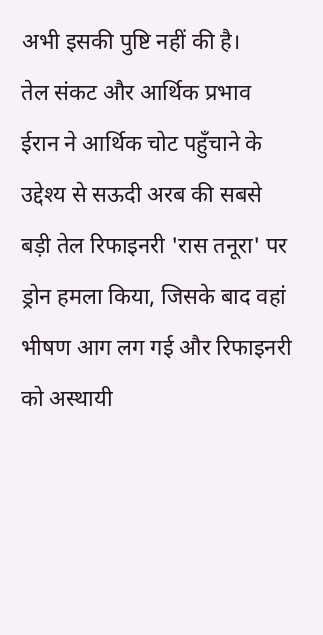अभी इसकी पुष्टि नहीं की है।
तेल संकट और आर्थिक प्रभाव
ईरान ने आर्थिक चोट पहुँचाने के उद्देश्य से सऊदी अरब की सबसे बड़ी तेल रिफाइनरी 'रास तनूरा' पर ड्रोन हमला किया, जिसके बाद वहां भीषण आग लग गई और रिफाइनरी को अस्थायी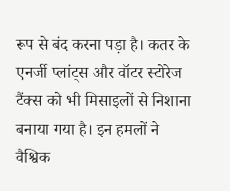रूप से बंद करना पड़ा है। कतर के एनर्जी प्लांट्स और वॉटर स्टोरेज टैंक्स को भी मिसाइलों से निशाना बनाया गया है। इन हमलों ने वैश्विक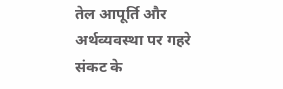तेल आपूर्ति और अर्थव्यवस्था पर गहरे संकट के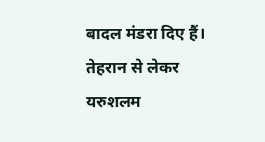बादल मंडरा दिए हैं। तेहरान से लेकर यरुशलम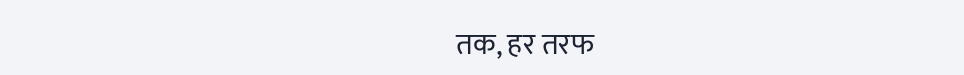तक, हर तरफ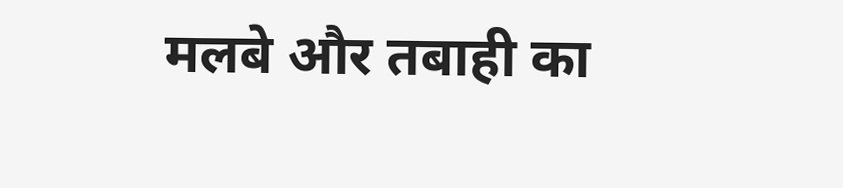मलबे और तबाही का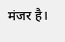मंजर है।